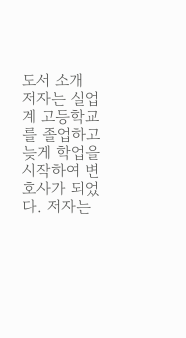도서 소개
저자는 실업계 고등학교를 졸업하고 늦게 학업을 시작하여 변호사가 되었다. 저자는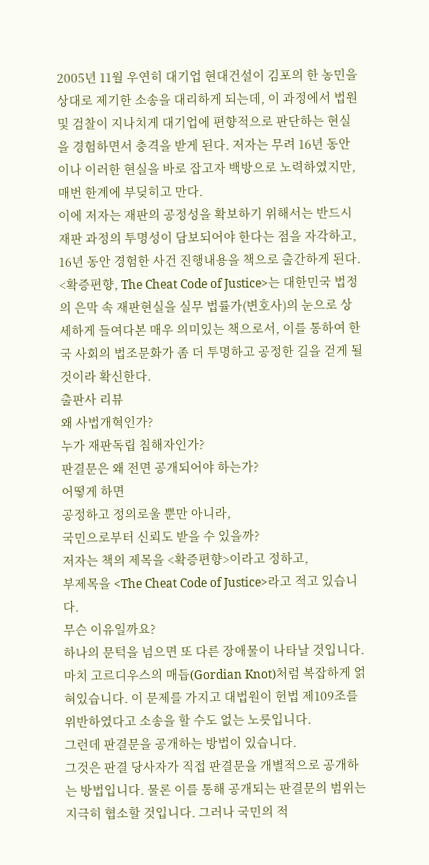2005년 11월 우연히 대기업 현대건설이 김포의 한 농민을 상대로 제기한 소송을 대리하게 되는데, 이 과정에서 법원 및 검찰이 지나치게 대기업에 편향적으로 판단하는 현실을 경험하면서 충격을 받게 된다. 저자는 무려 16년 동안이나 이러한 현실을 바로 잡고자 백방으로 노력하였지만, 매번 한계에 부딪히고 만다.
이에 저자는 재판의 공정성을 확보하기 위해서는 반드시 재판 과정의 투명성이 담보되어야 한다는 점을 자각하고, 16년 동안 경험한 사건 진행내용을 책으로 출간하게 된다. <확증편향, The Cheat Code of Justice>는 대한민국 법정의 은막 속 재판현실을 실무 법률가(변호사)의 눈으로 상세하게 들여다본 매우 의미있는 책으로서, 이를 통하여 한국 사회의 법조문화가 좀 더 투명하고 공정한 길을 걷게 될 것이라 확신한다.
출판사 리뷰
왜 사법개혁인가?
누가 재판독립 침해자인가?
판결문은 왜 전면 공개되어야 하는가?
어떻게 하면
공정하고 정의로울 뿐만 아니라,
국민으로부터 신뢰도 받을 수 있을까?
저자는 책의 제목을 <확증편향>이라고 정하고,
부제목을 <The Cheat Code of Justice>라고 적고 있습니다.
무슨 이유일까요?
하나의 문턱을 넘으면 또 다른 장애물이 나타날 것입니다.
마치 고르디우스의 매듭(Gordian Knot)처럼 복잡하게 얽혀있습니다. 이 문제를 가지고 대법원이 헌법 제109조를 위반하였다고 소송을 할 수도 없는 노릇입니다.
그런데 판결문을 공개하는 방법이 있습니다.
그것은 판결 당사자가 직접 판결문을 개별적으로 공개하는 방법입니다. 물론 이를 통해 공개되는 판결문의 범위는 지극히 협소할 것입니다. 그러나 국민의 적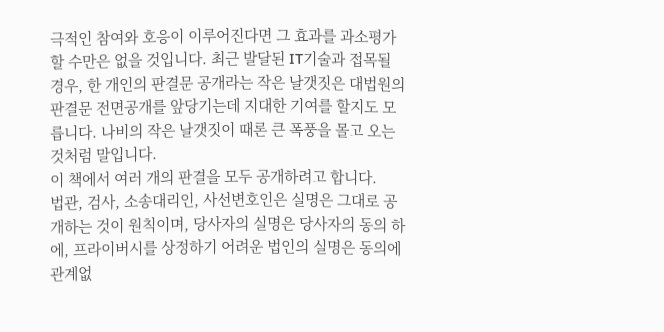극적인 참여와 호응이 이루어진다면 그 효과를 과소평가할 수만은 없을 것입니다. 최근 발달된 IT기술과 접목될 경우, 한 개인의 판결문 공개라는 작은 날갯짓은 대법원의 판결문 전면공개를 앞당기는데 지대한 기여를 할지도 모릅니다. 나비의 작은 날갯짓이 때론 큰 폭풍을 몰고 오는 것처럼 말입니다.
이 책에서 여러 개의 판결을 모두 공개하려고 합니다.
법관, 검사, 소송대리인, 사선변호인은 실명은 그대로 공개하는 것이 원칙이며, 당사자의 실명은 당사자의 동의 하에, 프라이버시를 상정하기 어려운 법인의 실명은 동의에 관계없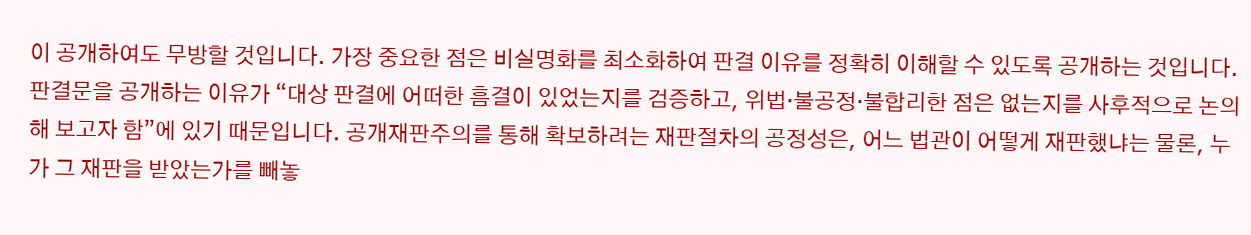이 공개하여도 무방할 것입니다. 가장 중요한 점은 비실명화를 최소화하여 판결 이유를 정확히 이해할 수 있도록 공개하는 것입니다. 판결문을 공개하는 이유가 “대상 판결에 어떠한 흠결이 있었는지를 검증하고, 위법·불공정·불합리한 점은 없는지를 사후적으로 논의해 보고자 함”에 있기 때문입니다. 공개재판주의를 통해 확보하려는 재판절차의 공정성은, 어느 법관이 어떻게 재판했냐는 물론, 누가 그 재판을 받았는가를 빼놓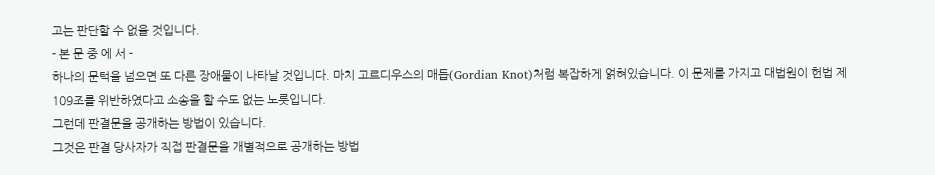고는 판단할 수 없을 것입니다.
- 본 문 중 에 서 -
하나의 문턱을 넘으면 또 다른 장애물이 나타날 것입니다. 마치 고르디우스의 매듭(Gordian Knot)처럼 복잡하게 얽혀있습니다. 이 문제를 가지고 대법원이 헌법 제109조를 위반하였다고 소송을 할 수도 없는 노릇입니다.
그런데 판결문을 공개하는 방법이 있습니다.
그것은 판결 당사자가 직접 판결문을 개별적으로 공개하는 방법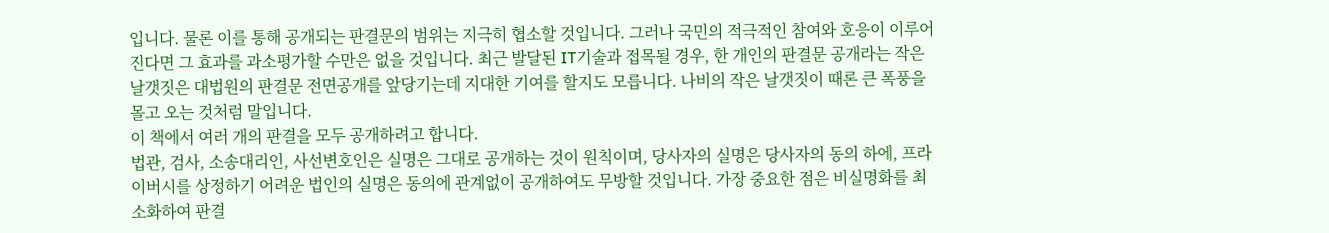입니다. 물론 이를 통해 공개되는 판결문의 범위는 지극히 협소할 것입니다. 그러나 국민의 적극적인 참여와 호응이 이루어진다면 그 효과를 과소평가할 수만은 없을 것입니다. 최근 발달된 IT기술과 접목될 경우, 한 개인의 판결문 공개라는 작은 날갯짓은 대법원의 판결문 전면공개를 앞당기는데 지대한 기여를 할지도 모릅니다. 나비의 작은 날갯짓이 때론 큰 폭풍을 몰고 오는 것처럼 말입니다.
이 책에서 여러 개의 판결을 모두 공개하려고 합니다.
법관, 검사, 소송대리인, 사선변호인은 실명은 그대로 공개하는 것이 원칙이며, 당사자의 실명은 당사자의 동의 하에, 프라이버시를 상정하기 어려운 법인의 실명은 동의에 관계없이 공개하여도 무방할 것입니다. 가장 중요한 점은 비실명화를 최소화하여 판결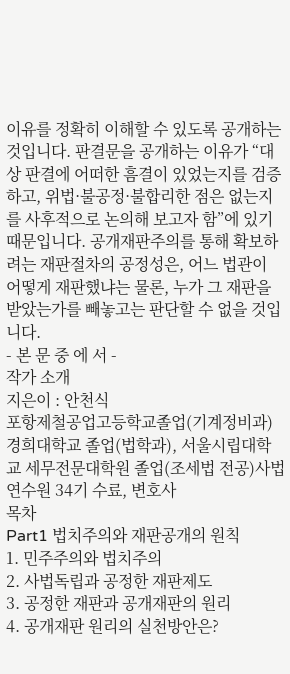이유를 정확히 이해할 수 있도록 공개하는 것입니다. 판결문을 공개하는 이유가 “대상 판결에 어떠한 흠결이 있었는지를 검증하고, 위법·불공정·불합리한 점은 없는지를 사후적으로 논의해 보고자 함”에 있기 때문입니다. 공개재판주의를 통해 확보하려는 재판절차의 공정성은, 어느 법관이 어떻게 재판했냐는 물론, 누가 그 재판을 받았는가를 빼놓고는 판단할 수 없을 것입니다.
- 본 문 중 에 서 -
작가 소개
지은이 : 안천식
포항제철공업고등학교졸업(기계정비과)경희대학교 졸업(법학과), 서울시립대학교 세무전문대학원 졸업(조세법 전공)사법연수원 34기 수료, 변호사
목차
Part1 법치주의와 재판공개의 원칙
1. 민주주의와 법치주의
2. 사법독립과 공정한 재판제도
3. 공정한 재판과 공개재판의 원리
4. 공개재판 원리의 실천방안은?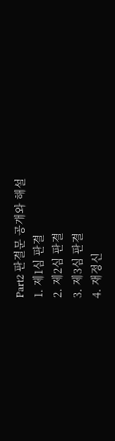Part2 판결문 공개와 해설
1. 제1심 판결
2. 제2심 판결
3. 제3심 판결
4. 재정신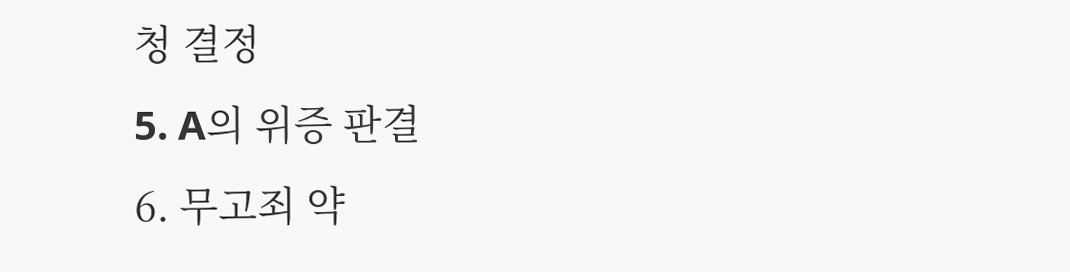청 결정
5. A의 위증 판결
6. 무고죄 약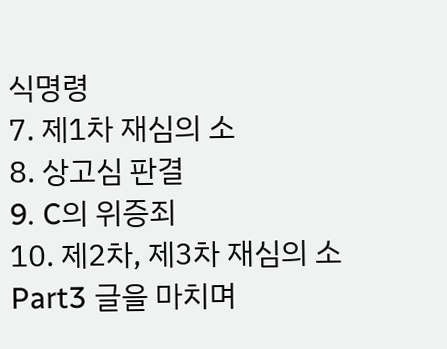식명령
7. 제1차 재심의 소
8. 상고심 판결
9. C의 위증죄
10. 제2차, 제3차 재심의 소
Part3 글을 마치며